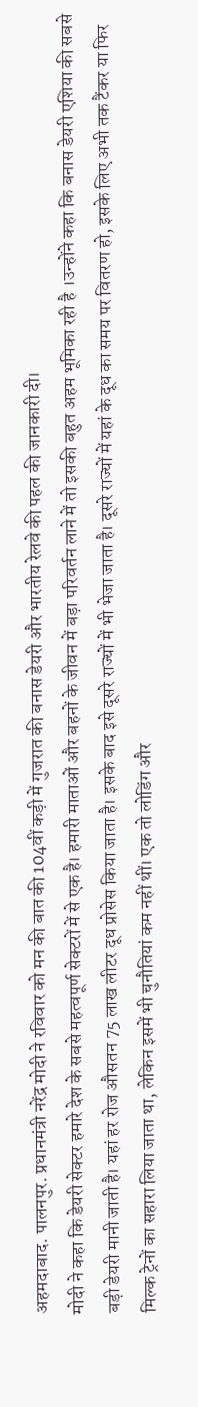अहमदाबाद. पालनपुर. प्रधानमंत्री नरेंद्र मोदी ने रविवार को मन की बात की 104वीं कड़ी में गुजरात की बनास डेयरी और भारतीय रेलवे की पहल की जानकारी दी।
मोदी ने कहा कि डेयरी सेक्टर हमारे देश के सबसे महत्वपूर्ण सेक्टरों में से एक है। हमारी माताओं और बहनों के जीवन में बड़ा परिवर्तन लाने में तो इसकी बहुत अहम भूमिका रही है ।उन्होंने कहा कि बनास डेयरी एशिया की सबसे बड़ी डेयरी मानी जाती है। यहां हर रोज औसतन 75 लाख लीटर दूध प्रोसेस किया जाता है। इसके बाद इसे दूसरे राज्यों में भी भेजा जाता है। दूसरे राज्यों में यहां के दूध का समय पर वितरण हो, इसके लिए अभी तक टैंकर या फिर मिल्क ट्रेनों का सहारा लिया जाता था, लेकिन इसमें भी चुनौतियां कम नहीं थीं। एक तो लोडिंग और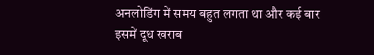अनलोडिंग में समय बहुत लगता था और कई बार इसमें दूध खराब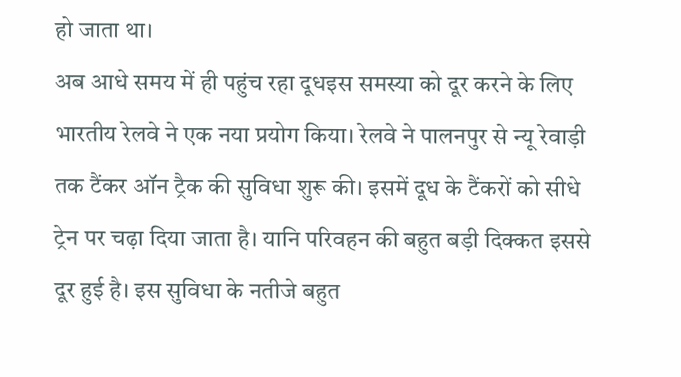हो जाता था।
अब आधे समय में ही पहुंच रहा दूधइस समस्या को दूर करने के लिए भारतीय रेलवे ने एक नया प्रयोग किया। रेलवे ने पालनपुर से न्यू रेवाड़ी तक टैंकर ऑन ट्रैक की सुविधा शुरू की। इसमें दूध के टैंकरों को सीधे ट्रेन पर चढ़ा दिया जाता है। यानि परिवहन की बहुत बड़ी दिक्कत इससे दूर हुई है। इस सुविधा के नतीजे बहुत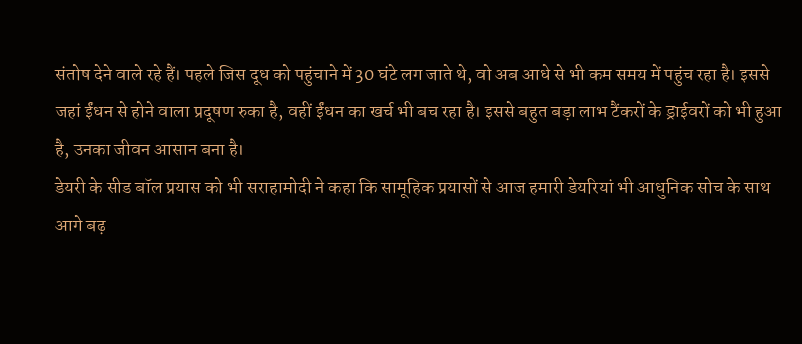संतोष देने वाले रहे हैं। पहले जिस दूध को पहुंचाने में 30 घंटे लग जाते थे, वो अब आधे से भी कम समय में पहुंच रहा है। इससे जहां ईंधन से होने वाला प्रदूषण रुका है, वहीं ईंधन का खर्च भी बच रहा है। इससे बहुत बड़ा लाभ टैंकरों के ड्राईवरों को भी हुआ है, उनका जीवन आसान बना है।
डेयरी के सीड बॉल प्रयास को भी सराहामोदी ने कहा कि सामूहिक प्रयासों से आज हमारी डेयरियां भी आधुनिक सोच के साथ आगे बढ़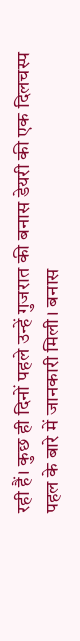रही हैं। कुछ ही दिनों पहले उन्हें गुजरात की बनास डेयरी की एक दिलचस्प पहल के बारे में जानकारी मिली। बनास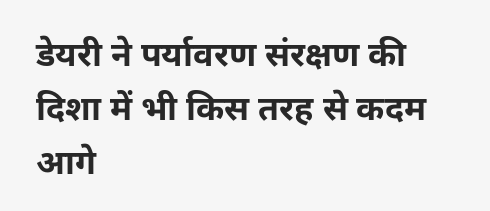डेयरी ने पर्यावरण संरक्षण की दिशा में भी किस तरह से कदम आगे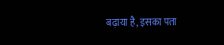बढ़ाया है, इसका पता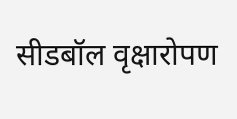सीडबॉल वृक्षारोपण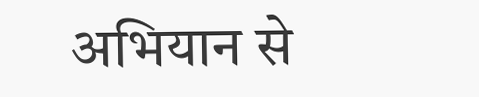अभियान से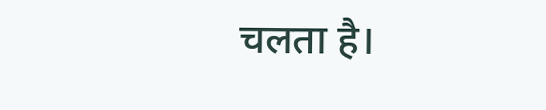चलता है।